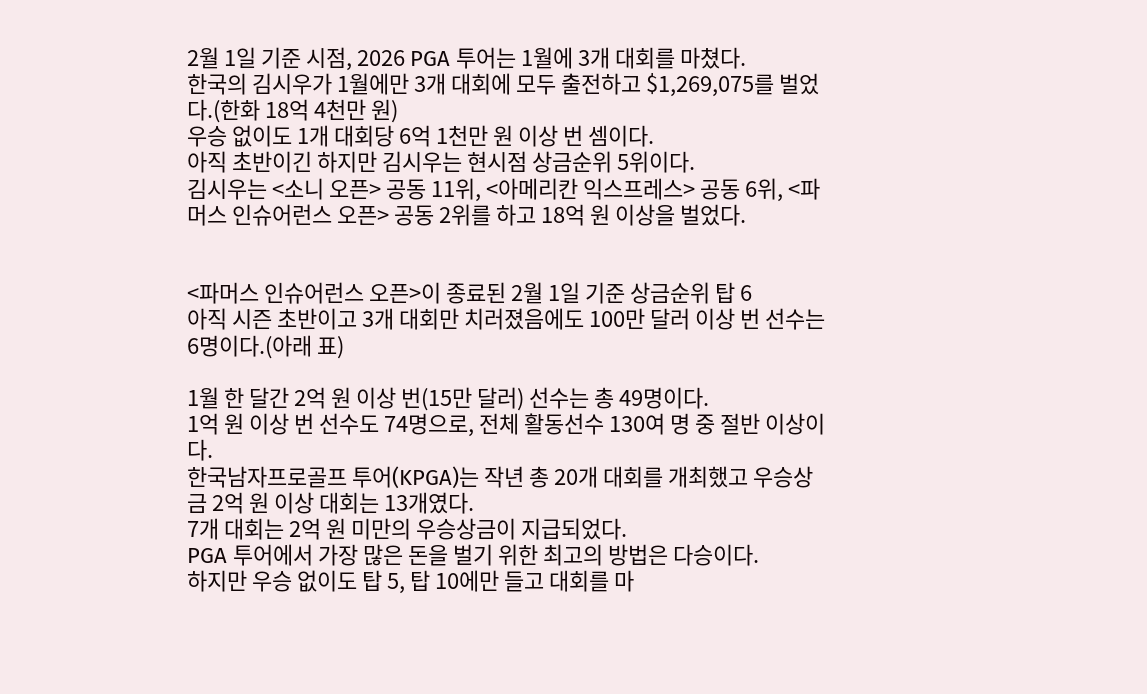2월 1일 기준 시점, 2026 PGA 투어는 1월에 3개 대회를 마쳤다.
한국의 김시우가 1월에만 3개 대회에 모두 출전하고 $1,269,075를 벌었다.(한화 18억 4천만 원)
우승 없이도 1개 대회당 6억 1천만 원 이상 번 셈이다.
아직 초반이긴 하지만 김시우는 현시점 상금순위 5위이다.
김시우는 <소니 오픈> 공동 11위, <아메리칸 익스프레스> 공동 6위, <파머스 인슈어런스 오픈> 공동 2위를 하고 18억 원 이상을 벌었다.


<파머스 인슈어런스 오픈>이 종료된 2월 1일 기준 상금순위 탑 6
아직 시즌 초반이고 3개 대회만 치러졌음에도 100만 달러 이상 번 선수는 6명이다.(아래 표)

1월 한 달간 2억 원 이상 번(15만 달러) 선수는 총 49명이다.
1억 원 이상 번 선수도 74명으로, 전체 활동선수 130여 명 중 절반 이상이다.
한국남자프로골프 투어(KPGA)는 작년 총 20개 대회를 개최했고 우승상금 2억 원 이상 대회는 13개였다.
7개 대회는 2억 원 미만의 우승상금이 지급되었다.
PGA 투어에서 가장 많은 돈을 벌기 위한 최고의 방법은 다승이다.
하지만 우승 없이도 탑 5, 탑 10에만 들고 대회를 마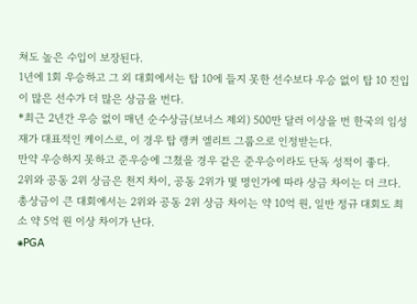쳐도 높은 수입이 보장된다.
1년에 1회 우승하고 그 외 대회에서는 탑 10에 들지 못한 선수보다 우승 없이 탑 10 진입이 많은 선수가 더 많은 상금을 번다.
*최근 2년간 우승 없이 매년 순수상금(보너스 제외) 500만 달러 이상을 번 한국의 임성재가 대표적인 케이스로, 이 경우 탑 랭커 엘리트 그룹으로 인정받는다.
만약 우승하지 못하고 준우승에 그쳤을 경우 같은 준우승이라도 단독 성적이 좋다.
2위와 공동 2위 상금은 천지 차이, 공동 2위가 몇 명인가에 따라 상금 차이는 더 크다.
총상금이 큰 대회에서는 2위와 공동 2위 상금 차이는 약 10억 원, 일반 정규 대회도 최소 약 5억 원 이상 차이가 난다.
⁕PGA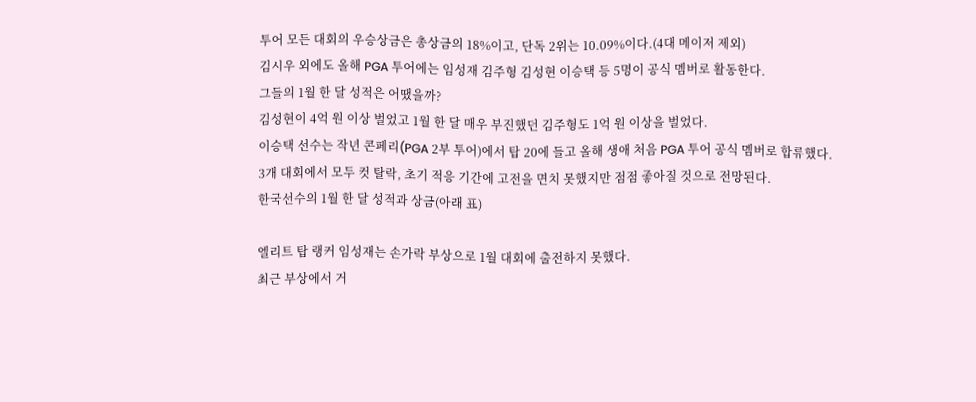투어 모든 대회의 우승상금은 총상금의 18%이고, 단독 2위는 10.09%이다.(4대 메이저 제외)
김시우 외에도 올해 PGA 투어에는 임성재 김주형 김성현 이승택 등 5명이 공식 멤버로 활동한다.
그들의 1월 한 달 성적은 어땠을까?
김성현이 4억 원 이상 벌었고 1월 한 달 매우 부진했던 김주형도 1억 원 이상을 벌었다.
이승택 선수는 작년 콘페리(PGA 2부 투어)에서 탑 20에 들고 올해 생애 처음 PGA 투어 공식 멤버로 합류했다.
3개 대회에서 모두 컷 탈락, 초기 적응 기간에 고전을 면치 못했지만 점점 좋아질 것으로 전망된다.
한국선수의 1월 한 달 성적과 상금(아래 표)

엘리트 탑 랭커 임성재는 손가락 부상으로 1월 대회에 출전하지 못했다.
최근 부상에서 거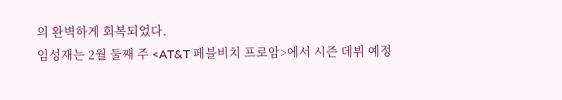의 완벽하게 회복되었다.
임성재는 2월 둘째 주 <AT&T 페블비치 프로암>에서 시즌 데뷔 예정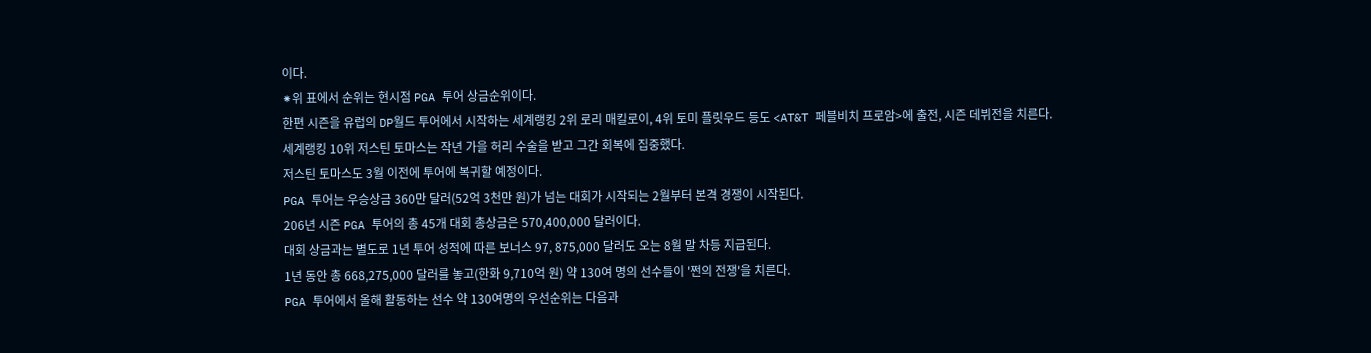이다.
⁕위 표에서 순위는 현시점 PGA 투어 상금순위이다.
한편 시즌을 유럽의 DP월드 투어에서 시작하는 세계랭킹 2위 로리 매킬로이, 4위 토미 플릿우드 등도 <AT&T 페블비치 프로암>에 출전, 시즌 데뷔전을 치른다.
세계랭킹 10위 저스틴 토마스는 작년 가을 허리 수술을 받고 그간 회복에 집중했다.
저스틴 토마스도 3월 이전에 투어에 복귀할 예정이다.
PGA 투어는 우승상금 360만 달러(52억 3천만 원)가 넘는 대회가 시작되는 2월부터 본격 경쟁이 시작된다.
206년 시즌 PGA 투어의 총 45개 대회 총상금은 570,400,000 달러이다.
대회 상금과는 별도로 1년 투어 성적에 따른 보너스 97, 875,000 달러도 오는 8월 말 차등 지급된다.
1년 동안 총 668,275,000 달러를 놓고(한화 9,710억 원) 약 130여 명의 선수들이 '쩐의 전쟁'을 치른다.
PGA 투어에서 올해 활동하는 선수 약 130여명의 우선순위는 다음과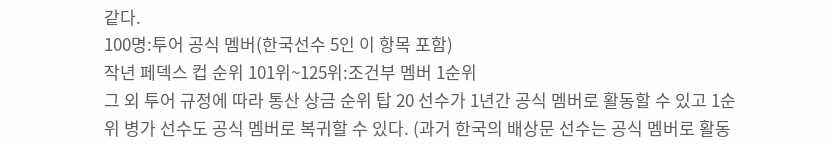같다.
100명:투어 공식 멤버(한국선수 5인 이 항목 포함)
작년 페덱스 컵 순위 101위~125위:조건부 멤버 1순위
그 외 투어 규정에 따라 통산 상금 순위 탑 20 선수가 1년간 공식 멤버로 활동할 수 있고 1순위 병가 선수도 공식 멤버로 복귀할 수 있다. (과거 한국의 배상문 선수는 공식 멤버로 활동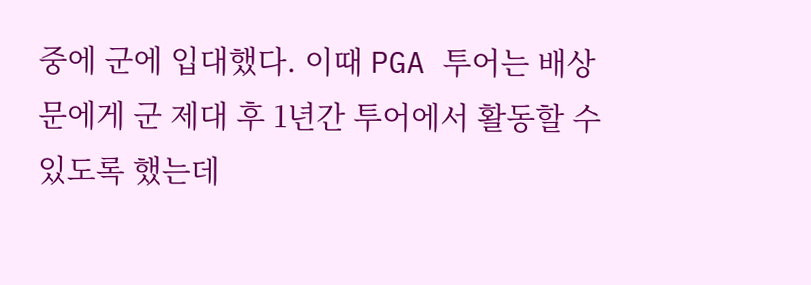중에 군에 입대했다. 이때 PGA 투어는 배상문에게 군 제대 후 1년간 투어에서 활동할 수 있도록 했는데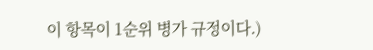이 항목이 1순위 병가 규정이다.)